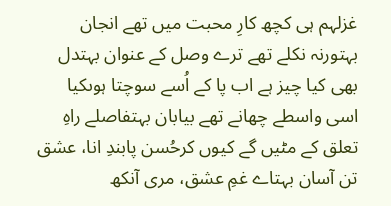غزلہم ہی کچھ کارِ محبت میں تھے انجان بہتورنہ نکلے تھے ترے وصل کے عنوان بہتدل بھی کیا چیز ہے اب پا کے اُسے سوچتا ہوںکیا اسی واسطے چھانے تھے بیابان بہتفاصلے راہِ تعلق کے مٹیں گے کیوں کرحُسن پابندِ انا، عشق تن آسان بہتاے غمِ عشق، مری آنکھ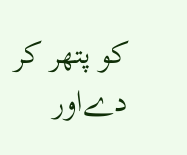کو پتھر کر دےاور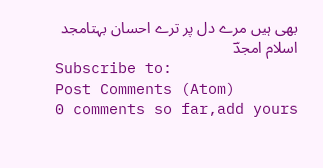بھی ہیں مرے دل پر ترے احسان بہتامجد اسلام امجدؔ
Subscribe to:
Post Comments (Atom)
0 comments so far,add yours